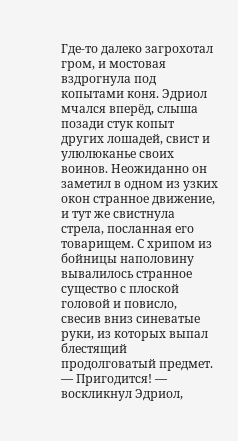Где-то далеко загрохотал гром, и мостовая вздрогнула под копытами коня. Эдриол мчался вперёд, слыша позади стук копыт других лошадей, свист и улюлюканье своих воинов. Неожиданно он заметил в одном из узких окон странное движение, и тут же свистнула стрела, посланная его товарищем. С хрипом из бойницы наполовину вывалилось странное существо с плоской головой и повисло, свесив вниз синеватые руки, из которых выпал блестящий продолговатый предмет.
— Пригодится! — воскликнул Эдриол,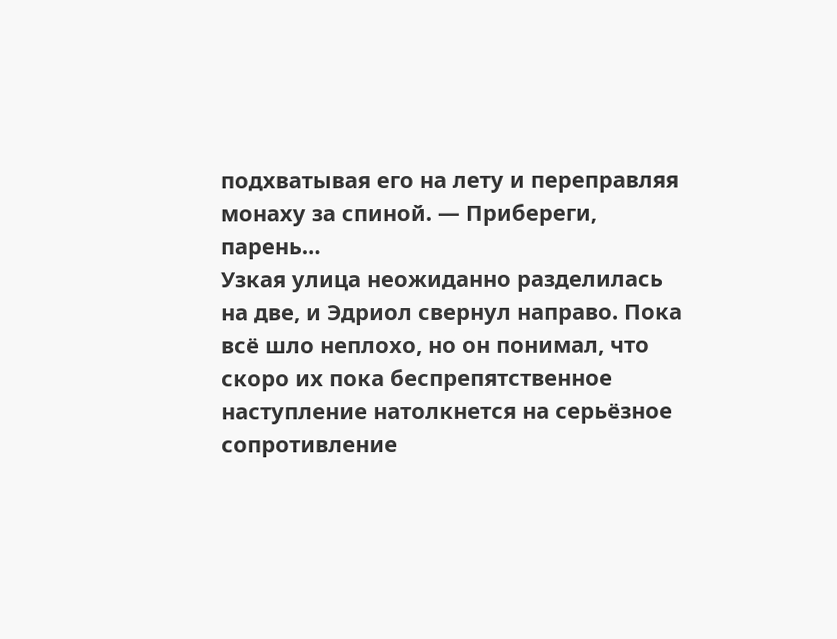подхватывая его на лету и переправляя монаху за спиной. — Прибереги, парень…
Узкая улица неожиданно разделилась на две, и Эдриол свернул направо. Пока всё шло неплохо, но он понимал, что скоро их пока беспрепятственное наступление натолкнется на серьёзное сопротивление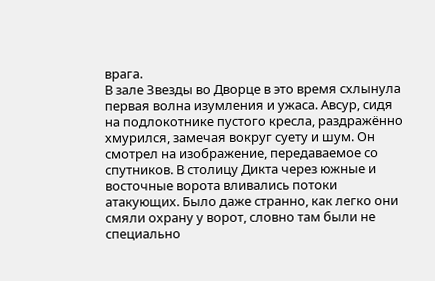врага.
В зале Звезды во Дворце в это время схлынула первая волна изумления и ужаса. Авсур, сидя на подлокотнике пустого кресла, раздражённо хмурился, замечая вокруг суету и шум. Он смотрел на изображение, передаваемое со спутников. В столицу Дикта через южные и восточные ворота вливались потоки атакующих. Было даже странно, как легко они смяли охрану у ворот, словно там были не специально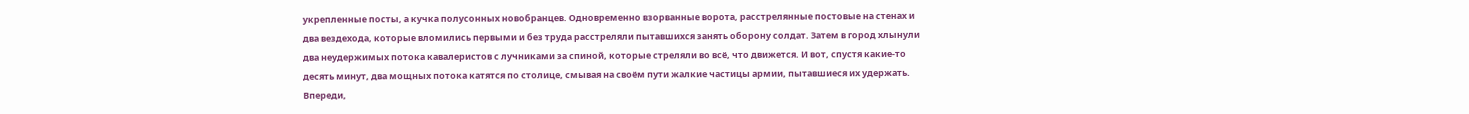укрепленные посты, а кучка полусонных новобранцев. Одновременно взорванные ворота, расстрелянные постовые на стенах и два вездехода, которые вломились первыми и без труда расстреляли пытавшихся занять оборону солдат. Затем в город хлынули два неудержимых потока кавалеристов с лучниками за спиной, которые стреляли во всё, что движется. И вот, спустя какие-то десять минут, два мощных потока катятся по столице, смывая на своём пути жалкие частицы армии, пытавшиеся их удержать. Впереди,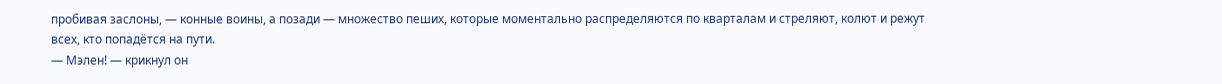пробивая заслоны, — конные воины, а позади — множество пеших, которые моментально распределяются по кварталам и стреляют, колют и режут всех, кто попадётся на пути.
— Мэлен! — крикнул он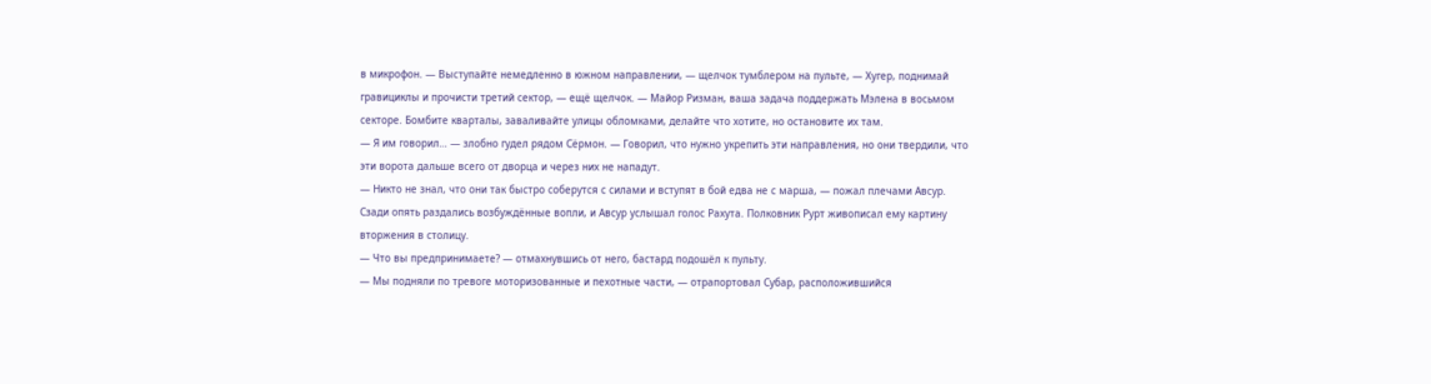в микрофон. — Выступайте немедленно в южном направлении, — щелчок тумблером на пульте, — Хугер, поднимай гравициклы и прочисти третий сектор, — ещё щелчок. — Майор Ризман, ваша задача поддержать Мэлена в восьмом секторе. Бомбите кварталы, заваливайте улицы обломками, делайте что хотите, но остановите их там.
— Я им говорил… — злобно гудел рядом Сёрмон. — Говорил, что нужно укрепить эти направления, но они твердили, что эти ворота дальше всего от дворца и через них не нападут.
— Никто не знал, что они так быстро соберутся с силами и вступят в бой едва не с марша, — пожал плечами Авсур.
Сзади опять раздались возбуждённые вопли, и Авсур услышал голос Рахута. Полковник Рурт живописал ему картину вторжения в столицу.
— Что вы предпринимаете? — отмахнувшись от него, бастард подошёл к пульту.
— Мы подняли по тревоге моторизованные и пехотные части, — отрапортовал Субар, расположившийся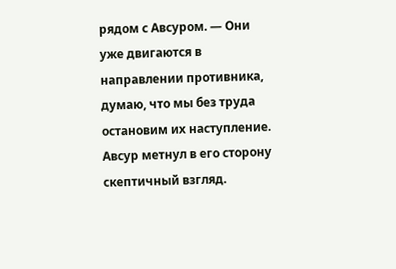рядом с Авсуром. — Они уже двигаются в направлении противника, думаю, что мы без труда остановим их наступление.
Авсур метнул в его сторону скептичный взгляд.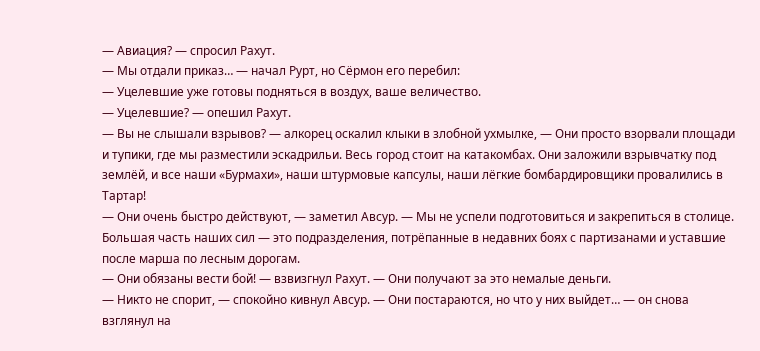— Авиация? — спросил Рахут.
— Мы отдали приказ… — начал Рурт, но Сёрмон его перебил:
— Уцелевшие уже готовы подняться в воздух, ваше величество.
— Уцелевшие? — опешил Рахут.
— Вы не слышали взрывов? — алкорец оскалил клыки в злобной ухмылке, — Они просто взорвали площади и тупики, где мы разместили эскадрильи. Весь город стоит на катакомбах. Они заложили взрывчатку под землёй, и все наши «Бурмахи», наши штурмовые капсулы, наши лёгкие бомбардировщики провалились в Тартар!
— Они очень быстро действуют, — заметил Авсур. — Мы не успели подготовиться и закрепиться в столице. Большая часть наших сил — это подразделения, потрёпанные в недавних боях с партизанами и уставшие после марша по лесным дорогам.
— Они обязаны вести бой! — взвизгнул Рахут. — Они получают за это немалые деньги.
— Никто не спорит, — спокойно кивнул Авсур. — Они постараются, но что у них выйдет… — он снова взглянул на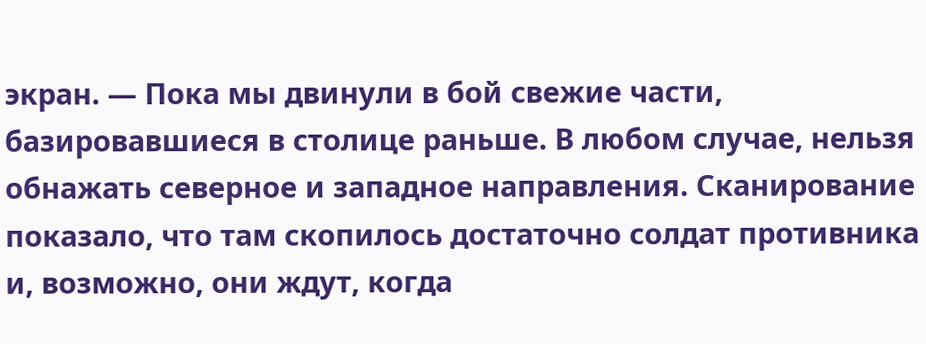экран. — Пока мы двинули в бой свежие части, базировавшиеся в столице раньше. В любом случае, нельзя обнажать северное и западное направления. Сканирование показало, что там скопилось достаточно солдат противника и, возможно, они ждут, когда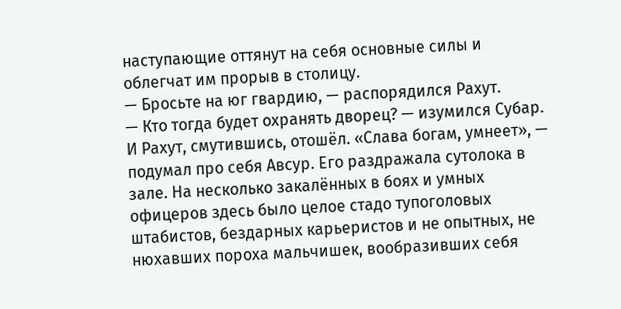наступающие оттянут на себя основные силы и облегчат им прорыв в столицу.
— Бросьте на юг гвардию, — распорядился Рахут.
— Кто тогда будет охранять дворец? — изумился Субар.
И Рахут, смутившись, отошёл. «Слава богам, умнеет», — подумал про себя Авсур. Его раздражала сутолока в зале. На несколько закалённых в боях и умных офицеров здесь было целое стадо тупоголовых штабистов, бездарных карьеристов и не опытных, не нюхавших пороха мальчишек, вообразивших себя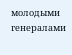молодыми генералами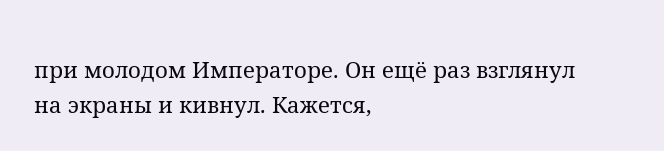при молодом Императоре. Он ещё раз взглянул на экраны и кивнул. Кажется,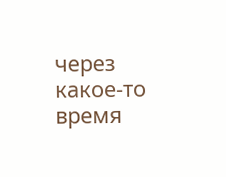через какое-то время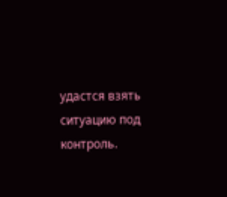удастся взять ситуацию под контроль.